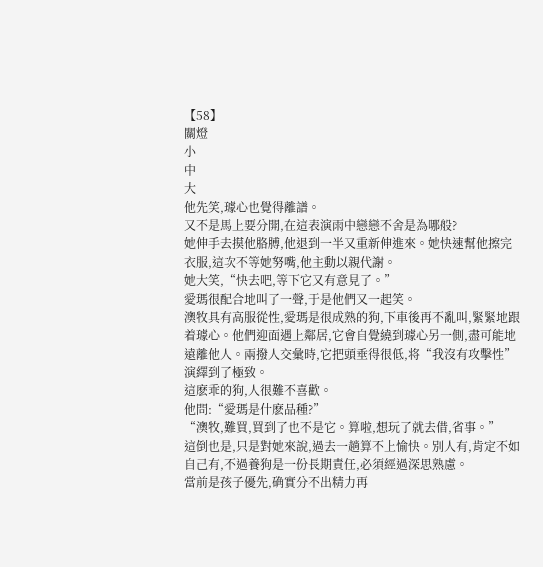【58】
關燈
小
中
大
他先笑,璩心也覺得離譜。
又不是馬上要分開,在這表演雨中戀戀不舍是為哪般?
她伸手去摸他胳膊,他退到一半又重新伸進來。她快速幫他擦完衣服,這次不等她努嘴,他主動以親代謝。
她大笑,“快去吧,等下它又有意見了。”
愛瑪很配合地叫了一聲,于是他們又一起笑。
澳牧具有高服從性,愛瑪是很成熟的狗,下車後再不亂叫,緊緊地跟着璩心。他們迎面遇上鄰居,它會自覺繞到璩心另一側,盡可能地遠離他人。兩撥人交彙時,它把頭垂得很低,将“我沒有攻擊性”演繹到了極致。
這麽乖的狗,人很難不喜歡。
他問:“愛瑪是什麽品種?”
“澳牧,難買,買到了也不是它。算啦,想玩了就去借,省事。”
這倒也是,只是對她來說,過去一趟算不上愉快。別人有,肯定不如自己有,不過養狗是一份長期責任,必須經過深思熟慮。
當前是孩子優先,确實分不出精力再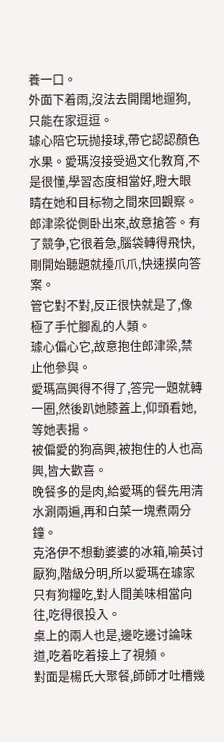養一口。
外面下着雨,沒法去開闊地遛狗,只能在家逗逗。
璩心陪它玩抛接球,帶它認認顏色水果。愛瑪沒接受過文化教育,不是很懂,學習态度相當好,瞪大眼睛在她和目标物之間來回觀察。
郎津梁從側卧出來,故意搶答。有了競争,它很着急,腦袋轉得飛快,剛開始聽題就擡爪爪,快速摸向答案。
管它對不對,反正很快就是了,像極了手忙腳亂的人類。
璩心偏心它,故意抱住郎津梁,禁止他參與。
愛瑪高興得不得了,答完一題就轉一圈,然後趴她膝蓋上,仰頭看她,等她表揚。
被偏愛的狗高興,被抱住的人也高興,皆大歡喜。
晚餐多的是肉,給愛瑪的餐先用清水涮兩遍,再和白菜一塊煮兩分鐘。
克洛伊不想動婆婆的冰箱,喻英讨厭狗,階級分明,所以愛瑪在璩家只有狗糧吃,對人間美味相當向往,吃得很投入。
桌上的兩人也是,邊吃邊讨論味道,吃着吃着接上了視頻。
對面是楊氏大聚餐,師師才吐槽幾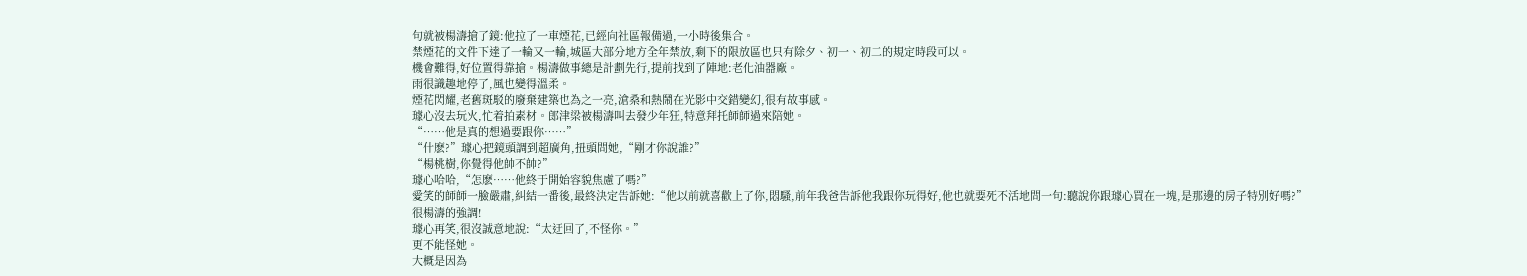句就被楊濤搶了鏡:他拉了一車煙花,已經向社區報備過,一小時後集合。
禁煙花的文件下達了一輪又一輪,城區大部分地方全年禁放,剩下的限放區也只有除夕、初一、初二的規定時段可以。
機會難得,好位置得靠搶。楊濤做事總是計劃先行,提前找到了陣地:老化油器廠。
雨很識趣地停了,風也變得溫柔。
煙花閃耀,老舊斑駁的廢棄建築也為之一亮,滄桑和熱鬧在光影中交錯變幻,很有故事感。
璩心沒去玩火,忙着拍素材。郎津梁被楊濤叫去發少年狂,特意拜托師師過來陪她。
“……他是真的想過要跟你……”
“什麽?”璩心把鏡頭調到超廣角,扭頭問她,“剛才你說誰?”
“楊桃樹,你覺得他帥不帥?”
璩心哈哈,“怎麽……他終于開始容貌焦慮了嗎?”
愛笑的師師一臉嚴肅,糾結一番後,最終決定告訴她:“他以前就喜歡上了你,悶騷,前年我爸告訴他我跟你玩得好,他也就要死不活地問一句:聽說你跟璩心買在一塊,是那邊的房子特別好嗎?”
很楊濤的強調!
璩心再笑,很沒誠意地說:“太迂回了,不怪你。”
更不能怪她。
大概是因為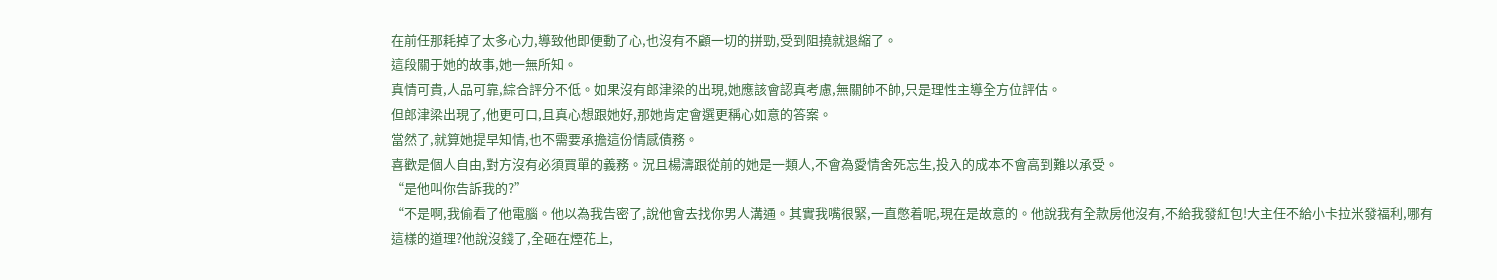在前任那耗掉了太多心力,導致他即便動了心,也沒有不顧一切的拼勁,受到阻撓就退縮了。
這段關于她的故事,她一無所知。
真情可貴,人品可靠,綜合評分不低。如果沒有郎津梁的出現,她應該會認真考慮,無關帥不帥,只是理性主導全方位評估。
但郎津梁出現了,他更可口,且真心想跟她好,那她肯定會選更稱心如意的答案。
當然了,就算她提早知情,也不需要承擔這份情感債務。
喜歡是個人自由,對方沒有必須買單的義務。況且楊濤跟從前的她是一類人,不會為愛情舍死忘生,投入的成本不會高到難以承受。
“是他叫你告訴我的?”
“不是啊,我偷看了他電腦。他以為我告密了,說他會去找你男人溝通。其實我嘴很緊,一直憋着呢,現在是故意的。他說我有全款房他沒有,不給我發紅包!大主任不給小卡拉米發福利,哪有這樣的道理?他說沒錢了,全砸在煙花上,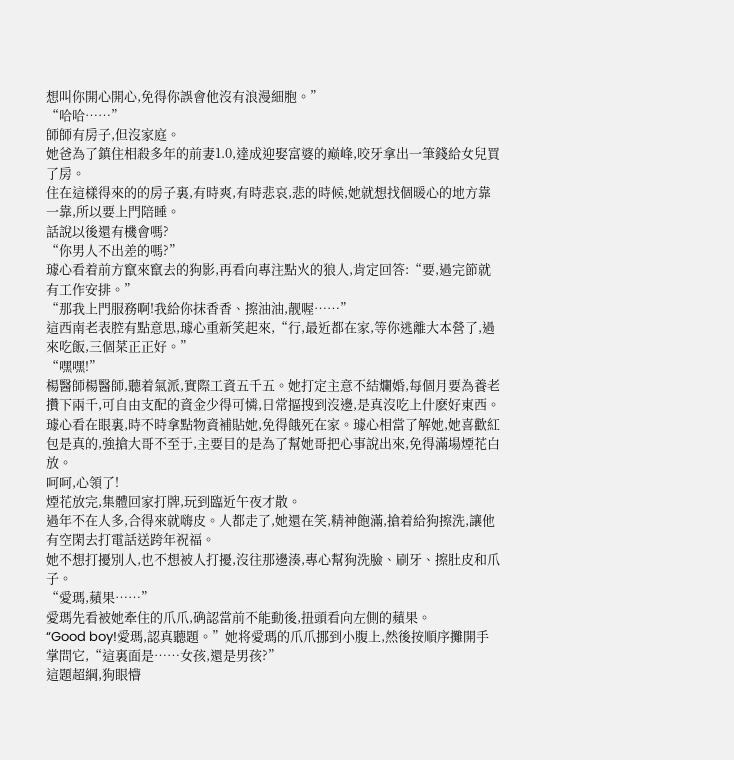想叫你開心開心,免得你誤會他沒有浪漫細胞。”
“哈哈……”
師師有房子,但沒家庭。
她爸為了鎮住相殺多年的前妻1.0,達成迎娶富婆的巅峰,咬牙拿出一筆錢給女兒買了房。
住在這樣得來的的房子裏,有時爽,有時悲哀,悲的時候,她就想找個暖心的地方靠一靠,所以要上門陪睡。
話說以後還有機會嗎?
“你男人不出差的嗎?”
璩心看着前方竄來竄去的狗影,再看向專注點火的狼人,肯定回答:“要,過完節就有工作安排。”
“那我上門服務啊!我給你抹香香、擦油油,靓喔……”
這西南老表腔有點意思,璩心重新笑起來,“行,最近都在家,等你逃離大本營了,過來吃飯,三個菜正正好。”
“嘿嘿!”
楊醫師楊醫師,聽着氣派,實際工資五千五。她打定主意不結爛婚,每個月要為養老攢下兩千,可自由支配的資金少得可憐,日常摳搜到沒邊,是真沒吃上什麽好東西。
璩心看在眼裏,時不時拿點物資補貼她,免得餓死在家。璩心相當了解她,她喜歡紅包是真的,強搶大哥不至于,主要目的是為了幫她哥把心事說出來,免得滿場煙花白放。
呵呵,心領了!
煙花放完,集體回家打牌,玩到臨近午夜才散。
過年不在人多,合得來就嗨皮。人都走了,她還在笑,精神飽滿,搶着給狗擦洗,讓他有空閑去打電話送跨年祝福。
她不想打擾別人,也不想被人打擾,沒往那邊湊,專心幫狗洗臉、刷牙、擦肚皮和爪子。
“愛瑪,蘋果……”
愛瑪先看被她牽住的爪爪,确認當前不能動後,扭頭看向左側的蘋果。
“Good boy!愛瑪,認真聽題。”她将愛瑪的爪爪挪到小腹上,然後按順序攤開手掌問它,“這裏面是……女孩,還是男孩?”
這題超綱,狗眼懵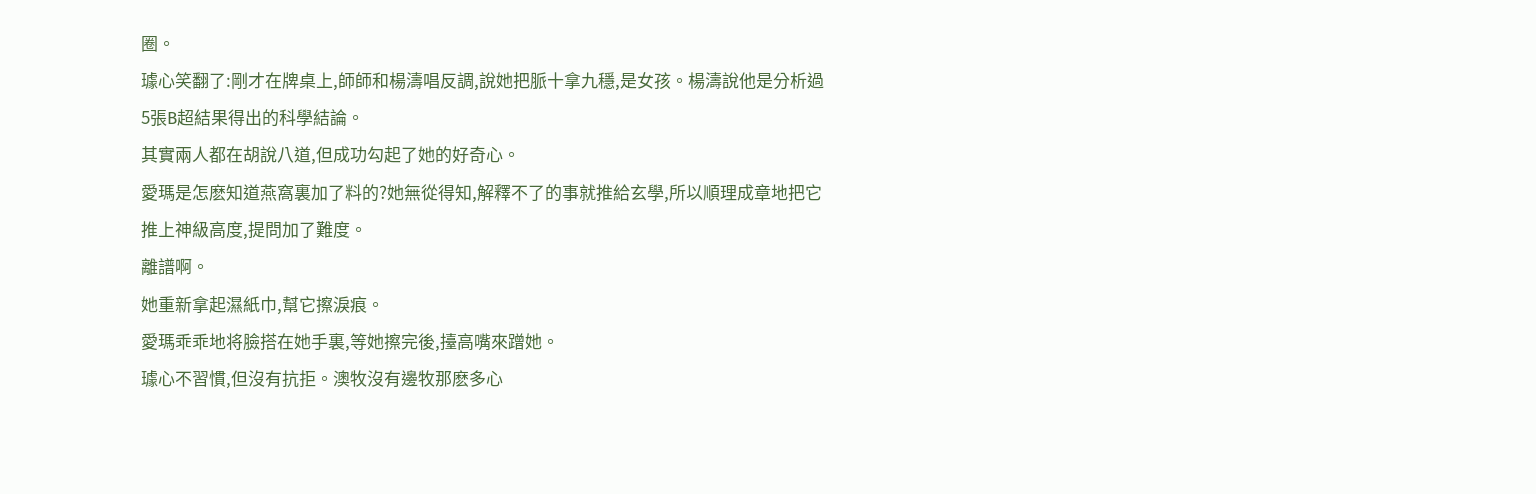圈。
璩心笑翻了:剛才在牌桌上,師師和楊濤唱反調,說她把脈十拿九穩,是女孩。楊濤說他是分析過5張B超結果得出的科學結論。
其實兩人都在胡說八道,但成功勾起了她的好奇心。
愛瑪是怎麽知道燕窩裏加了料的?她無從得知,解釋不了的事就推給玄學,所以順理成章地把它推上神級高度,提問加了難度。
離譜啊。
她重新拿起濕紙巾,幫它擦淚痕。
愛瑪乖乖地将臉搭在她手裏,等她擦完後,擡高嘴來蹭她。
璩心不習慣,但沒有抗拒。澳牧沒有邊牧那麽多心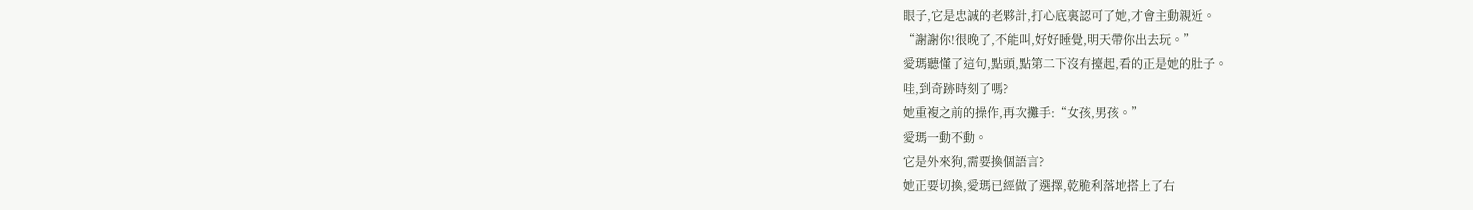眼子,它是忠誠的老夥計,打心底裏認可了她,才會主動親近。
“謝謝你!很晚了,不能叫,好好睡覺,明天帶你出去玩。”
愛瑪聽懂了這句,點頭,點第二下沒有擡起,看的正是她的肚子。
哇,到奇跡時刻了嗎?
她重複之前的操作,再次攤手:“女孩,男孩。”
愛瑪一動不動。
它是外來狗,需要換個語言?
她正要切換,愛瑪已經做了選擇,乾脆利落地搭上了右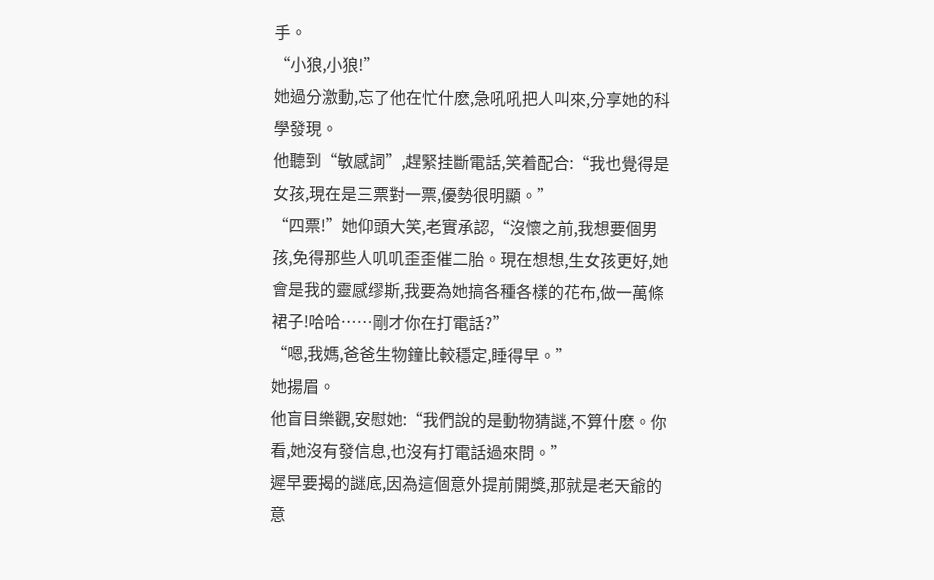手。
“小狼,小狼!”
她過分激動,忘了他在忙什麽,急吼吼把人叫來,分享她的科學發現。
他聽到“敏感詞”,趕緊挂斷電話,笑着配合:“我也覺得是女孩,現在是三票對一票,優勢很明顯。”
“四票!”她仰頭大笑,老實承認,“沒懷之前,我想要個男孩,免得那些人叽叽歪歪催二胎。現在想想,生女孩更好,她會是我的靈感缪斯,我要為她搞各種各樣的花布,做一萬條裙子!哈哈……剛才你在打電話?”
“嗯,我媽,爸爸生物鐘比較穩定,睡得早。”
她揚眉。
他盲目樂觀,安慰她:“我們說的是動物猜謎,不算什麽。你看,她沒有發信息,也沒有打電話過來問。”
遲早要揭的謎底,因為這個意外提前開獎,那就是老天爺的意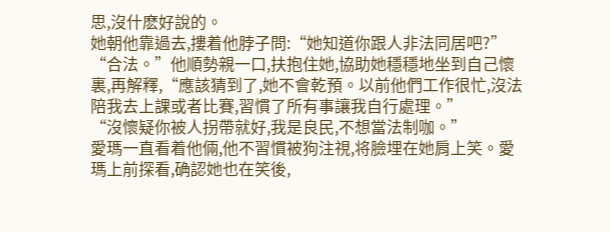思,沒什麽好說的。
她朝他靠過去,摟着他脖子問:“她知道你跟人非法同居吧?”
“合法。”他順勢親一口,扶抱住她,協助她穩穩地坐到自己懷裏,再解釋,“應該猜到了,她不會乾預。以前他們工作很忙,沒法陪我去上課或者比賽,習慣了所有事讓我自行處理。”
“沒懷疑你被人拐帶就好,我是良民,不想當法制咖。”
愛瑪一直看着他倆,他不習慣被狗注視,将臉埋在她肩上笑。愛瑪上前探看,确認她也在笑後,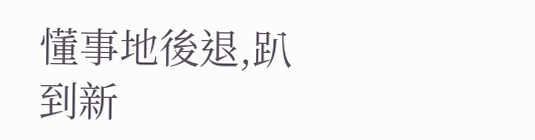懂事地後退,趴到新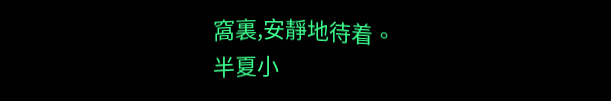窩裏,安靜地待着。
半夏小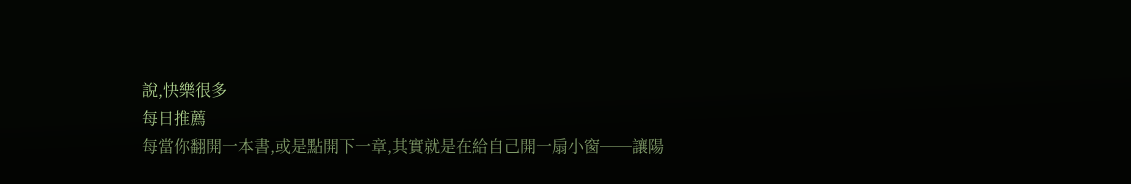說,快樂很多
每日推薦
每當你翻開一本書,或是點開下一章,其實就是在給自己開一扇小窗──讓陽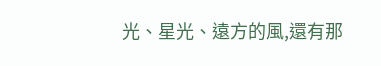光、星光、遠方的風,還有那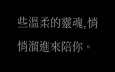些溫柔的靈魂,悄悄溜進來陪你。